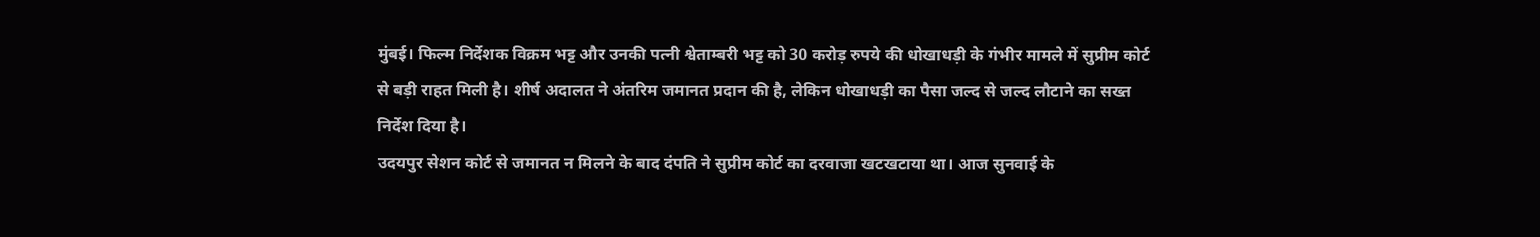मुंबई। फिल्म निर्देशक विक्रम भट्ट और उनकी पत्नी श्वेताम्बरी भट्ट को 30 करोड़ रुपये की धोखाधड़ी के गंभीर मामले में सुप्रीम कोर्ट से बड़ी राहत मिली है। शीर्ष अदालत ने अंतरिम जमानत प्रदान की है, लेकिन धोखाधड़ी का पैसा जल्द से जल्द लौटाने का सख्त निर्देश दिया है।
उदयपुर सेशन कोर्ट से जमानत न मिलने के बाद दंपति ने सुप्रीम कोर्ट का दरवाजा खटखटाया था। आज सुनवाई के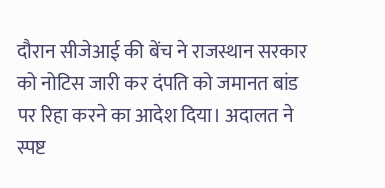दौरान सीजेआई की बेंच ने राजस्थान सरकार को नोटिस जारी कर दंपति को जमानत बांड पर रिहा करने का आदेश दिया। अदालत ने स्पष्ट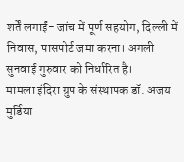शर्तें लगाईं- जांच में पूर्ण सहयोग, दिल्ली में निवास, पासपोर्ट जमा करना। अगली सुनवाई गुरुवार को निर्धारित है।
मामला इंदिरा ग्रुप के संस्थापक डॉ. अजय मुर्डिया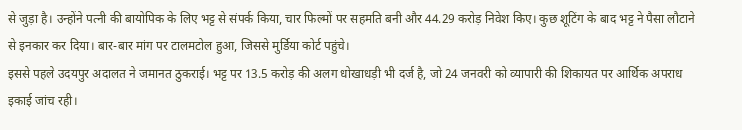से जुड़ा है। उन्होंने पत्नी की बायोपिक के लिए भट्ट से संपर्क किया, चार फिल्मों पर सहमति बनी और 44.29 करोड़ निवेश किए। कुछ शूटिंग के बाद भट्ट ने पैसा लौटाने से इनकार कर दिया। बार-बार मांग पर टालमटोल हुआ, जिससे मुर्डिया कोर्ट पहुंचे।
इससे पहले उदयपुर अदालत ने जमानत ठुकराई। भट्ट पर 13.5 करोड़ की अलग धोखाधड़ी भी दर्ज है, जो 24 जनवरी को व्यापारी की शिकायत पर आर्थिक अपराध इकाई जांच रही।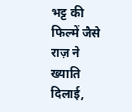भट्ट की फिल्में जैसे राज़ ने ख्याति दिलाई,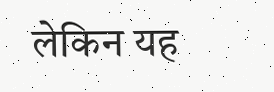लेकिन यह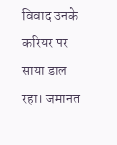विवाद उनके करियर पर साया डाल रहा। जमानत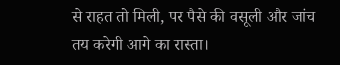से राहत तो मिली, पर पैसे की वसूली और जांच तय करेगी आगे का रास्ता।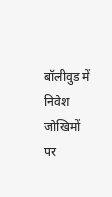बॉलीवुड में निवेश जोखिमों पर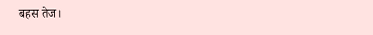बहस तेज।